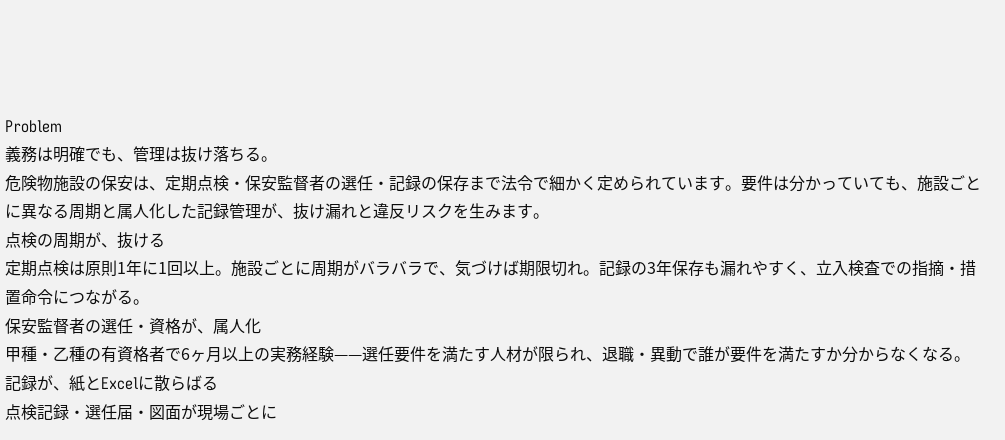Problem
義務は明確でも、管理は抜け落ちる。
危険物施設の保安は、定期点検・保安監督者の選任・記録の保存まで法令で細かく定められています。要件は分かっていても、施設ごとに異なる周期と属人化した記録管理が、抜け漏れと違反リスクを生みます。
点検の周期が、抜ける
定期点検は原則1年に1回以上。施設ごとに周期がバラバラで、気づけば期限切れ。記録の3年保存も漏れやすく、立入検査での指摘・措置命令につながる。
保安監督者の選任・資格が、属人化
甲種・乙種の有資格者で6ヶ月以上の実務経験——選任要件を満たす人材が限られ、退職・異動で誰が要件を満たすか分からなくなる。
記録が、紙とExcelに散らばる
点検記録・選任届・図面が現場ごとに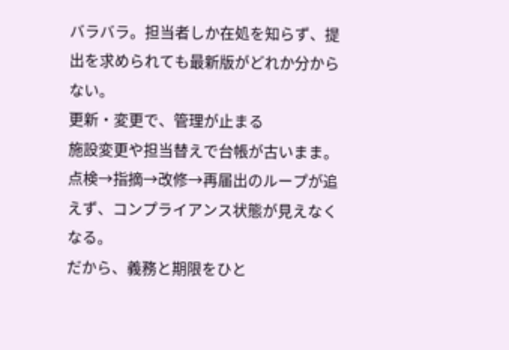バラバラ。担当者しか在処を知らず、提出を求められても最新版がどれか分からない。
更新・変更で、管理が止まる
施設変更や担当替えで台帳が古いまま。点検→指摘→改修→再届出のループが追えず、コンプライアンス状態が見えなくなる。
だから、義務と期限をひと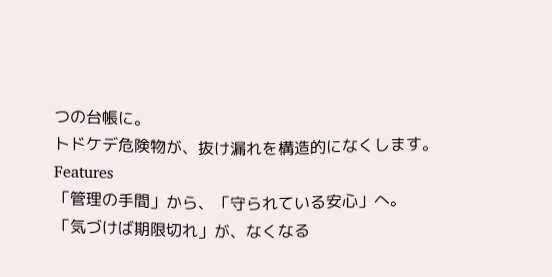つの台帳に。
トドケデ危険物が、抜け漏れを構造的になくします。
Features
「管理の手間」から、「守られている安心」へ。
「気づけば期限切れ」が、なくなる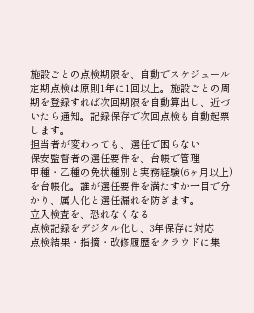施設ごとの点検期限を、自動でスケジュール
定期点検は原則1年に1回以上。施設ごとの周期を登録すれば次回期限を自動算出し、近づいたら通知。記録保存で次回点検も自動起票します。
担当者が変わっても、選任で困らない
保安監督者の選任要件を、台帳で管理
甲種・乙種の免状種別と実務経験(6ヶ月以上)を台帳化。誰が選任要件を満たすか一目で分かり、属人化と選任漏れを防ぎます。
立入検査を、恐れなくなる
点検記録をデジタル化し、3年保存に対応
点検結果・指摘・改修履歴をクラウドに集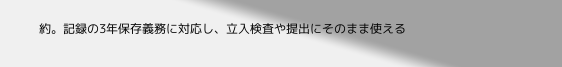約。記録の3年保存義務に対応し、立入検査や提出にそのまま使える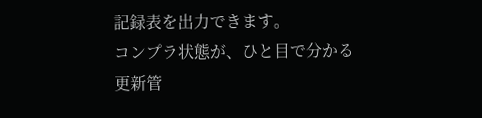記録表を出力できます。
コンプラ状態が、ひと目で分かる
更新管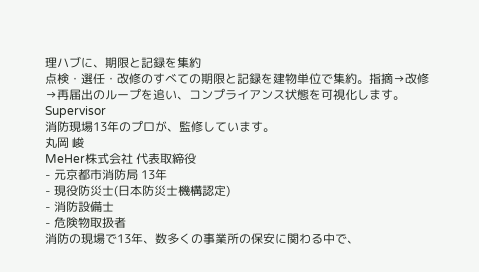理ハブに、期限と記録を集約
点検・選任・改修のすべての期限と記録を建物単位で集約。指摘→改修→再届出のループを追い、コンプライアンス状態を可視化します。
Supervisor
消防現場13年のプロが、監修しています。
丸岡 峻
MeHer株式会社 代表取締役
- 元京都市消防局 13年
- 現役防災士(日本防災士機構認定)
- 消防設備士
- 危険物取扱者
消防の現場で13年、数多くの事業所の保安に関わる中で、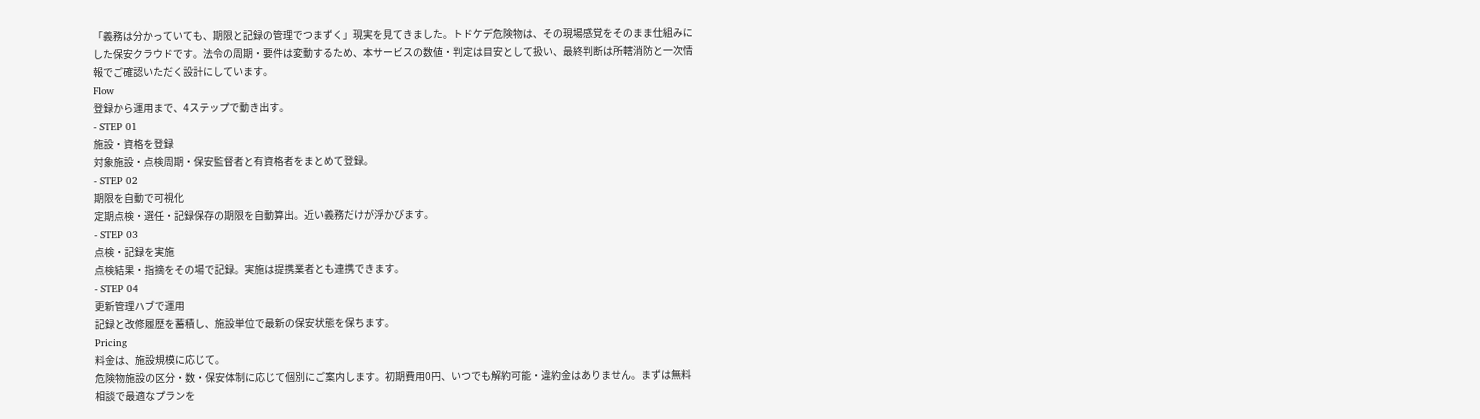「義務は分かっていても、期限と記録の管理でつまずく」現実を見てきました。トドケデ危険物は、その現場感覚をそのまま仕組みにした保安クラウドです。法令の周期・要件は変動するため、本サービスの数値・判定は目安として扱い、最終判断は所轄消防と一次情報でご確認いただく設計にしています。
Flow
登録から運用まで、4ステップで動き出す。
- STEP 01
施設・資格を登録
対象施設・点検周期・保安監督者と有資格者をまとめて登録。
- STEP 02
期限を自動で可視化
定期点検・選任・記録保存の期限を自動算出。近い義務だけが浮かびます。
- STEP 03
点検・記録を実施
点検結果・指摘をその場で記録。実施は提携業者とも連携できます。
- STEP 04
更新管理ハブで運用
記録と改修履歴を蓄積し、施設単位で最新の保安状態を保ちます。
Pricing
料金は、施設規模に応じて。
危険物施設の区分・数・保安体制に応じて個別にご案内します。初期費用0円、いつでも解約可能・違約金はありません。まずは無料相談で最適なプランを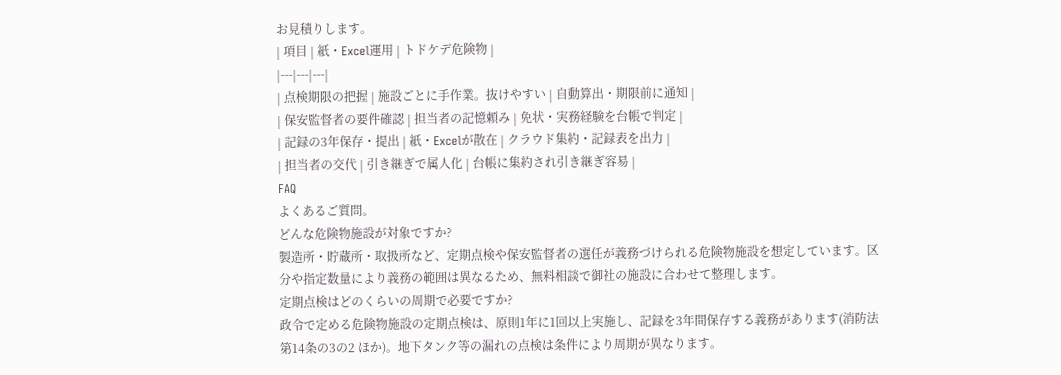お見積りします。
| 項目 | 紙・Excel運用 | トドケデ危険物 |
|---|---|---|
| 点検期限の把握 | 施設ごとに手作業。抜けやすい | 自動算出・期限前に通知 |
| 保安監督者の要件確認 | 担当者の記憶頼み | 免状・実務経験を台帳で判定 |
| 記録の3年保存・提出 | 紙・Excelが散在 | クラウド集約・記録表を出力 |
| 担当者の交代 | 引き継ぎで属人化 | 台帳に集約され引き継ぎ容易 |
FAQ
よくあるご質問。
どんな危険物施設が対象ですか?
製造所・貯蔵所・取扱所など、定期点検や保安監督者の選任が義務づけられる危険物施設を想定しています。区分や指定数量により義務の範囲は異なるため、無料相談で御社の施設に合わせて整理します。
定期点検はどのくらいの周期で必要ですか?
政令で定める危険物施設の定期点検は、原則1年に1回以上実施し、記録を3年間保存する義務があります(消防法第14条の3の2 ほか)。地下タンク等の漏れの点検は条件により周期が異なります。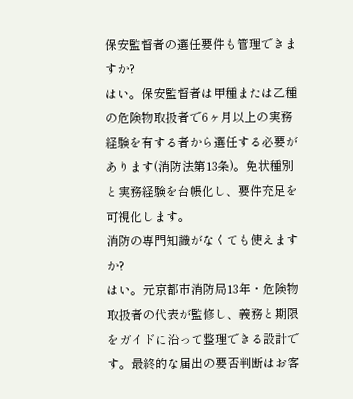保安監督者の選任要件も管理できますか?
はい。保安監督者は甲種または乙種の危険物取扱者で6ヶ月以上の実務経験を有する者から選任する必要があります(消防法第13条)。免状種別と実務経験を台帳化し、要件充足を可視化します。
消防の専門知識がなくても使えますか?
はい。元京都市消防局13年・危険物取扱者の代表が監修し、義務と期限をガイドに沿って整理できる設計です。最終的な届出の要否判断はお客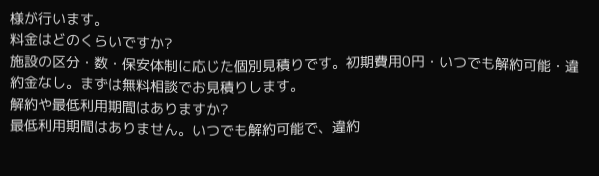様が行います。
料金はどのくらいですか?
施設の区分・数・保安体制に応じた個別見積りです。初期費用0円・いつでも解約可能・違約金なし。まずは無料相談でお見積りします。
解約や最低利用期間はありますか?
最低利用期間はありません。いつでも解約可能で、違約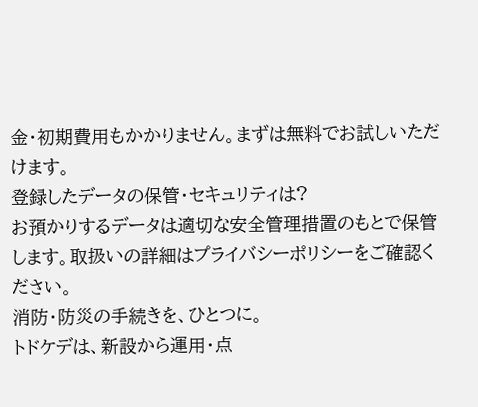金・初期費用もかかりません。まずは無料でお試しいただけます。
登録したデータの保管・セキュリティは?
お預かりするデータは適切な安全管理措置のもとで保管します。取扱いの詳細はプライバシーポリシーをご確認ください。
消防・防災の手続きを、ひとつに。
トドケデは、新設から運用・点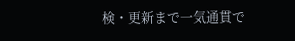検・更新まで一気通貫で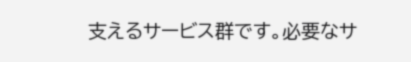支えるサービス群です。必要なサ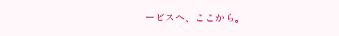ービスへ、ここから。